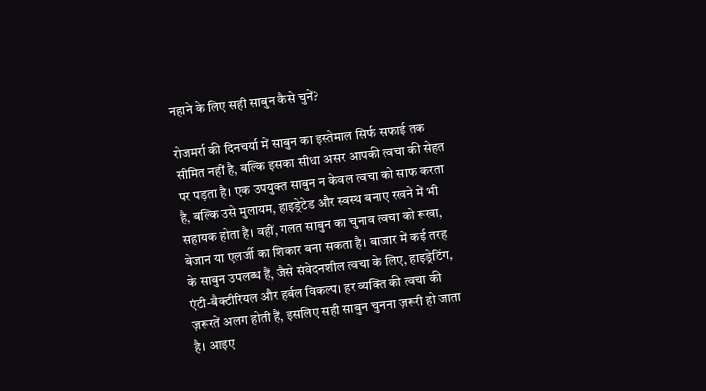नहाने के लिए सही साबुन कैसे चुनें?

रोजमर्रा की दिनचर्या में साबुन का इस्तेमाल सिर्फ सफाई तक सीमित नहीं है, बल्कि इसका सीधा असर आपकी त्वचा की सेहत पर पड़ता है। एक उपयुक्त साबुन न केवल त्वचा को साफ करता है, बल्कि उसे मुलायम, हाइड्रेटेड और स्वस्थ बनाए रखने में भी सहायक होता है। वहीं, गलत साबुन का चुनाव त्वचा को रूखा, बेजान या एलर्जी का शिकार बना सकता है। बाजार में कई तरह के साबुन उपलब्ध हैं, जैसे संवेदनशील त्वचा के लिए, हाइड्रेटिंग, एंटी-बैक्टीरियल और हर्बल विकल्प। हर व्यक्ति की त्वचा की ज़रूरतें अलग होती हैं, इसलिए सही साबुन चुनना ज़रूरी हो जाता है। आइए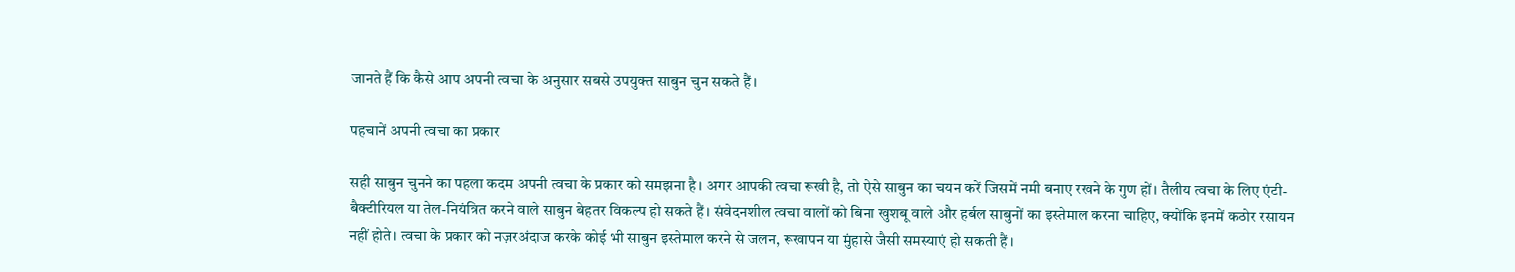जानते हैं कि कैसे आप अपनी त्वचा के अनुसार सबसे उपयुक्त साबुन चुन सकते हैं।

पहचानें अपनी त्वचा का प्रकार

सही साबुन चुनने का पहला कदम अपनी त्वचा के प्रकार को समझना है। अगर आपकी त्वचा रूखी है, तो ऐसे साबुन का चयन करें जिसमें नमी बनाए रखने के गुण हों। तैलीय त्वचा के लिए एंटी-बैक्टीरियल या तेल-नियंत्रित करने वाले साबुन बेहतर विकल्प हो सकते हैं। संवेदनशील त्वचा वालों को बिना खुशबू वाले और हर्बल साबुनों का इस्तेमाल करना चाहिए, क्योंकि इनमें कठोर रसायन नहीं होते। त्वचा के प्रकार को नज़रअंदाज करके कोई भी साबुन इस्तेमाल करने से जलन, रूखापन या मुंहासे जैसी समस्याएं हो सकती हैं।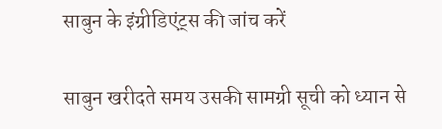साबुन के इंग्रीडिएंट्स की जांच करें

साबुन खरीदते समय उसकी सामग्री सूची को ध्यान से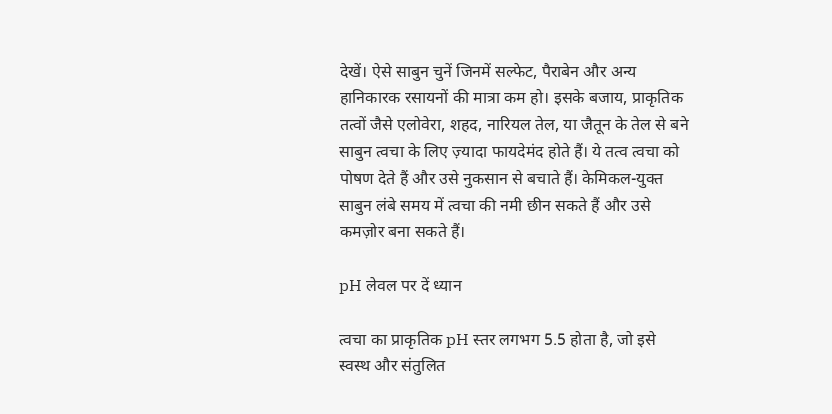देखें। ऐसे साबुन चुनें जिनमें सल्फेट, पैराबेन और अन्य हानिकारक रसायनों की मात्रा कम हो। इसके बजाय, प्राकृतिक तत्वों जैसे एलोवेरा, शहद, नारियल तेल, या जैतून के तेल से बने साबुन त्वचा के लिए ज़्यादा फायदेमंद होते हैं। ये तत्व त्वचा को पोषण देते हैं और उसे नुकसान से बचाते हैं। केमिकल-युक्त साबुन लंबे समय में त्वचा की नमी छीन सकते हैं और उसे कमज़ोर बना सकते हैं।

pH लेवल पर दें ध्यान

त्वचा का प्राकृतिक pH स्तर लगभग 5.5 होता है, जो इसे स्वस्थ और संतुलित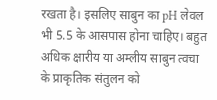रखता है। इसलिए साबुन का pH लेवल भी 5.5 के आसपास होना चाहिए। बहुत अधिक क्षारीय या अम्लीय साबुन त्वचा के प्राकृतिक संतुलन को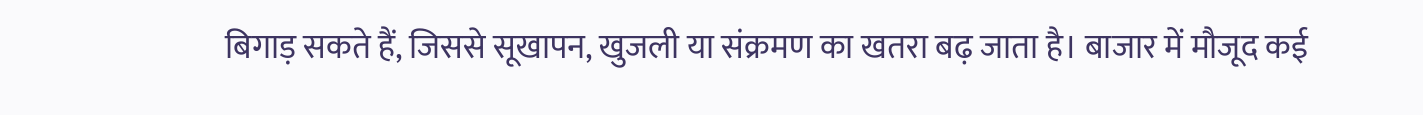बिगाड़ सकते हैं, जिससे सूखापन, खुजली या संक्रमण का खतरा बढ़ जाता है। बाजार में मौजूद कई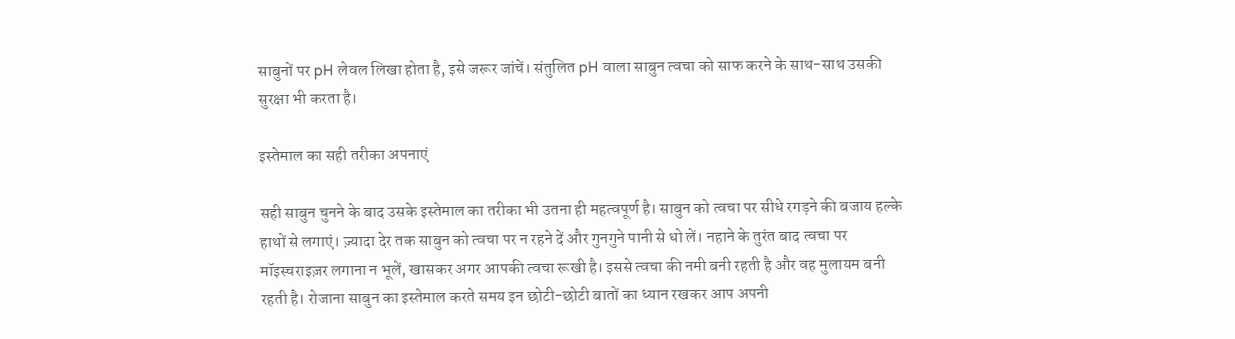साबुनों पर pH लेवल लिखा होता है, इसे जरूर जांचें। संतुलित pH वाला साबुन त्वचा को साफ करने के साथ-साथ उसकी सुरक्षा भी करता है।

इस्तेमाल का सही तरीका अपनाएं

सही साबुन चुनने के बाद उसके इस्तेमाल का तरीका भी उतना ही महत्वपूर्ण है। साबुन को त्वचा पर सीधे रगड़ने की बजाय हल्के हाथों से लगाएं। ज़्यादा देर तक साबुन को त्वचा पर न रहने दें और गुनगुने पानी से धो लें। नहाने के तुरंत बाद त्वचा पर मॉइस्चराइज़र लगाना न भूलें, खासकर अगर आपकी त्वचा रूखी है। इससे त्वचा की नमी बनी रहती है और वह मुलायम बनी रहती है। रोजाना साबुन का इस्तेमाल करते समय इन छोटी-छोटी बातों का ध्यान रखकर आप अपनी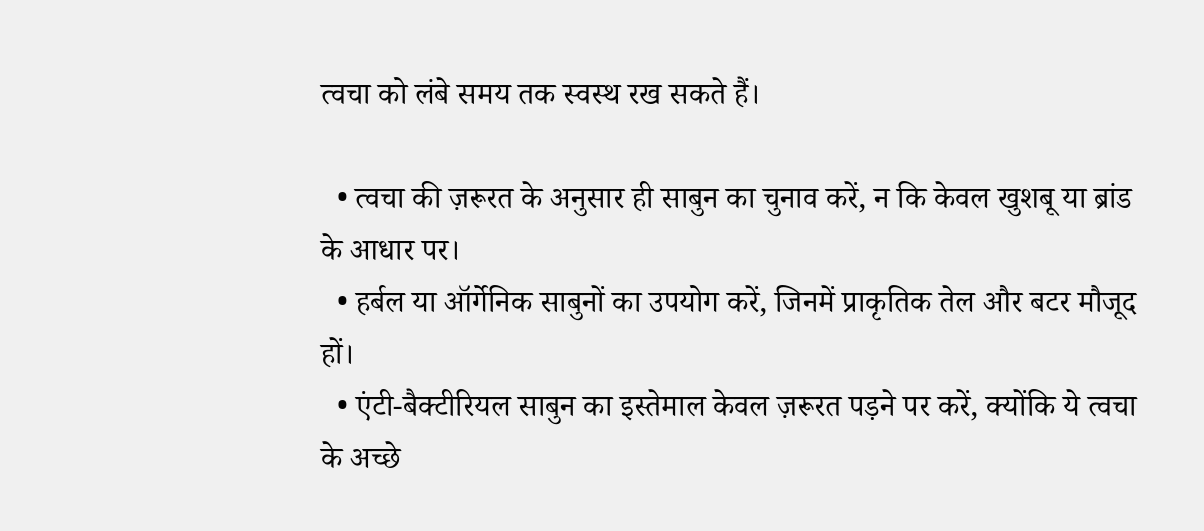त्वचा को लंबे समय तक स्वस्थ रख सकते हैं।

  • त्वचा की ज़रूरत के अनुसार ही साबुन का चुनाव करें, न कि केवल खुशबू या ब्रांड के आधार पर।
  • हर्बल या ऑर्गेनिक साबुनों का उपयोग करें, जिनमें प्राकृतिक तेल और बटर मौजूद हों।
  • एंटी-बैक्टीरियल साबुन का इस्तेमाल केवल ज़रूरत पड़ने पर करें, क्योंकि ये त्वचा के अच्छे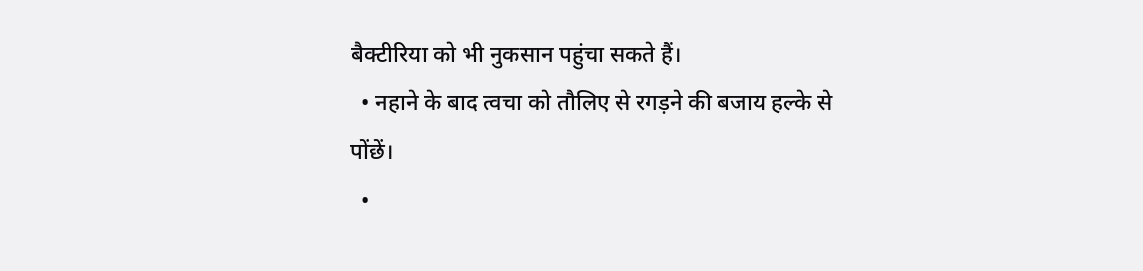बैक्टीरिया को भी नुकसान पहुंचा सकते हैं।
  • नहाने के बाद त्वचा को तौलिए से रगड़ने की बजाय हल्के से पोंछें।
  •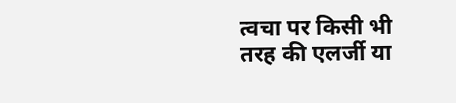त्वचा पर किसी भी तरह की एलर्जी या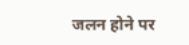जलन होने पर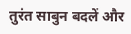तुरंत साबुन बदलें और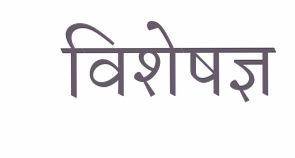विशेषज्ञ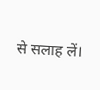से सलाह लें।